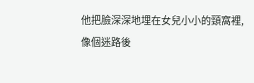他把臉深深地埋在女兒小小的頸窩裡,
像個迷路後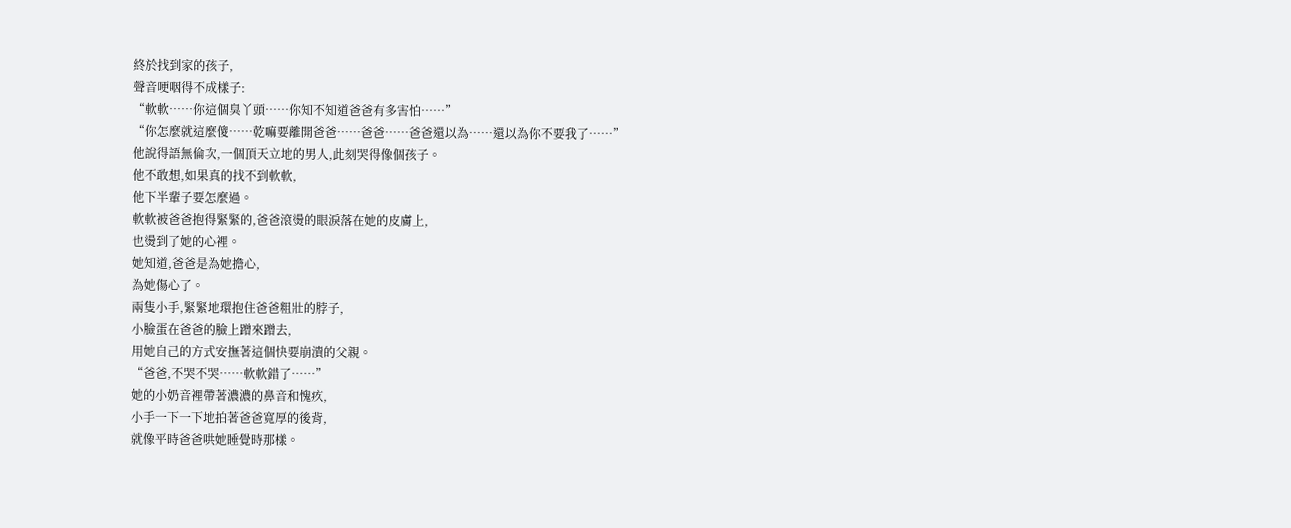終於找到家的孩子,
聲音哽咽得不成樣子:
“軟軟……你這個臭丫頭……你知不知道爸爸有多害怕……”
“你怎麼就這麼傻……乾嘛要離開爸爸……爸爸……爸爸還以為……還以為你不要我了……”
他說得語無倫次,一個頂天立地的男人,此刻哭得像個孩子。
他不敢想,如果真的找不到軟軟,
他下半輩子要怎麼過。
軟軟被爸爸抱得緊緊的,爸爸滾燙的眼淚落在她的皮膚上,
也燙到了她的心裡。
她知道,爸爸是為她擔心,
為她傷心了。
兩隻小手,緊緊地環抱住爸爸粗壯的脖子,
小臉蛋在爸爸的臉上蹭來蹭去,
用她自己的方式安撫著這個快要崩潰的父親。
“爸爸,不哭不哭……軟軟錯了……”
她的小奶音裡帶著濃濃的鼻音和愧疚,
小手一下一下地拍著爸爸寬厚的後背,
就像平時爸爸哄她睡覺時那樣。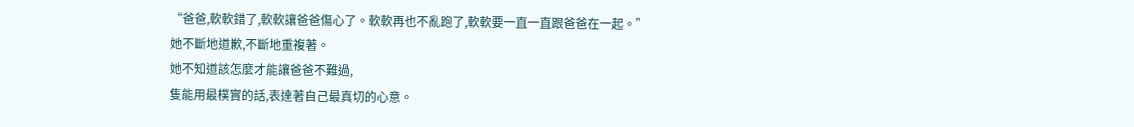“爸爸,軟軟錯了,軟軟讓爸爸傷心了。軟軟再也不亂跑了,軟軟要一直一直跟爸爸在一起。”
她不斷地道歉,不斷地重複著。
她不知道該怎麼才能讓爸爸不難過,
隻能用最樸實的話,表達著自己最真切的心意。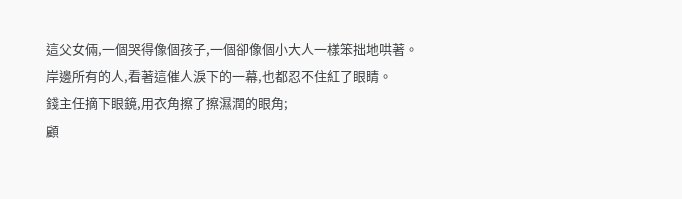這父女倆,一個哭得像個孩子,一個卻像個小大人一樣笨拙地哄著。
岸邊所有的人,看著這催人淚下的一幕,也都忍不住紅了眼睛。
錢主任摘下眼鏡,用衣角擦了擦濕潤的眼角;
顧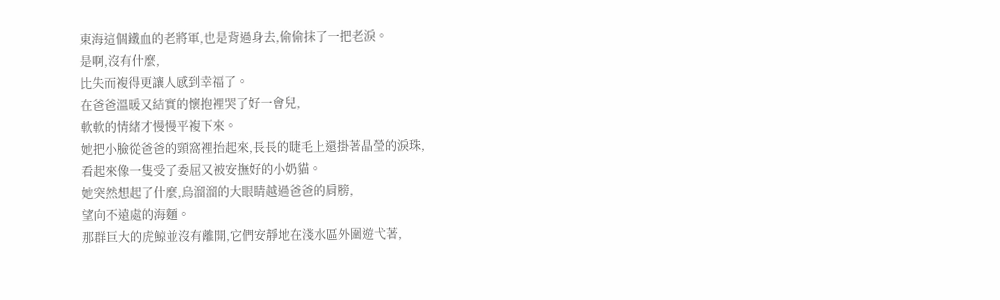東海這個鐵血的老將軍,也是背過身去,偷偷抹了一把老淚。
是啊,沒有什麼,
比失而複得更讓人感到幸福了。
在爸爸溫暖又結實的懷抱裡哭了好一會兒,
軟軟的情緒才慢慢平複下來。
她把小臉從爸爸的頸窩裡抬起來,長長的睫毛上還掛著晶瑩的淚珠,
看起來像一隻受了委屈又被安撫好的小奶貓。
她突然想起了什麼,烏溜溜的大眼睛越過爸爸的肩膀,
望向不遠處的海麵。
那群巨大的虎鯨並沒有離開,它們安靜地在淺水區外圍遊弋著,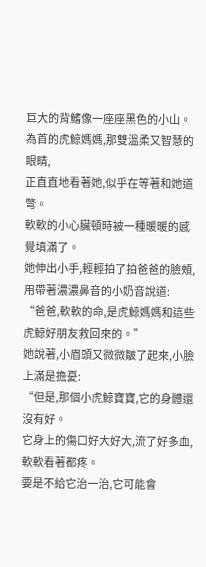巨大的背鰭像一座座黑色的小山。
為首的虎鯨媽媽,那雙溫柔又智慧的眼睛,
正直直地看著她,似乎在等著和她道彆。
軟軟的小心臟頓時被一種暖暖的感覺填滿了。
她伸出小手,輕輕拍了拍爸爸的臉頰,
用帶著濃濃鼻音的小奶音說道:
“爸爸,軟軟的命,是虎鯨媽媽和這些虎鯨好朋友救回來的。”
她說著,小眉頭又微微皺了起來,小臉上滿是擔憂:
“但是,那個小虎鯨寶寶,它的身體還沒有好。
它身上的傷口好大好大,流了好多血,軟軟看著都疼。
要是不給它治一治,它可能會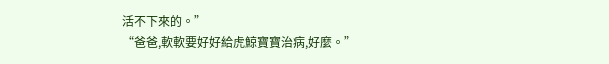活不下來的。”
“爸爸,軟軟要好好給虎鯨寶寶治病,好麼。”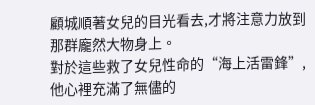顧城順著女兒的目光看去,才將注意力放到那群龐然大物身上。
對於這些救了女兒性命的“海上活雷鋒”,他心裡充滿了無儘的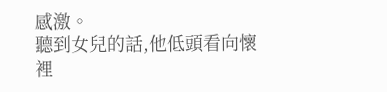感激。
聽到女兒的話,他低頭看向懷裡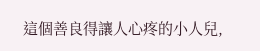這個善良得讓人心疼的小人兒,